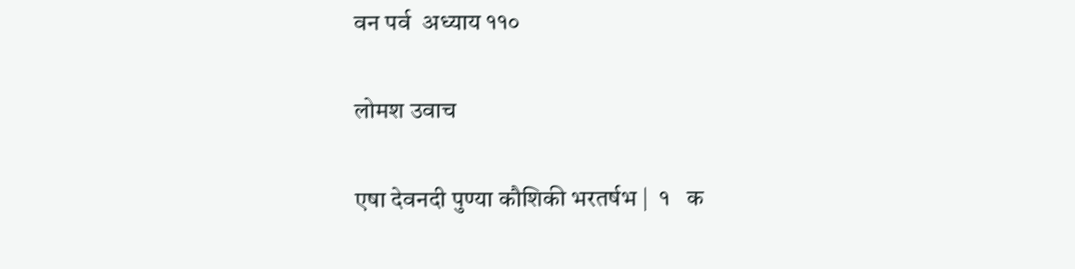वन पर्व  अध्याय ११०

लोमश उवाच

एषा देवनदी पुण्या कौशिकी भरतर्षभ |  १   क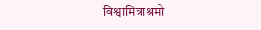विश्वामित्राश्रमो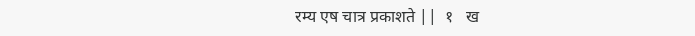रम्य एष चात्र प्रकाशते ||  १   ख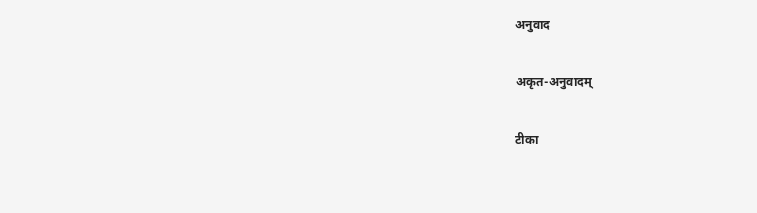अनुवाद

अकृत-अनुवादम्

टीका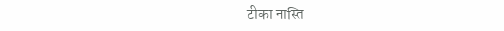टीका नास्ति